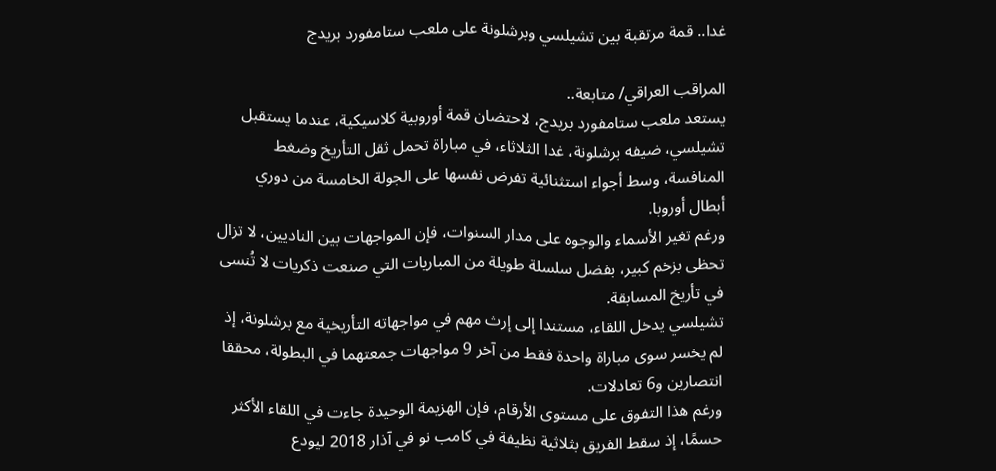غدا.. قمة مرتقبة بين تشيلسي وبرشلونة على ملعب ستامفورد بريدج

المراقب العراقي/ متابعة..
يستعد ملعب ستامفورد بريدج، لاحتضان قمة أوروبية كلاسيكية، عندما يستقبل تشيلسي، ضيفه برشلونة، غدا الثلاثاء، في مباراة تحمل ثقل التأريخ وضغط المنافسة، وسط أجواء استثنائية تفرض نفسها على الجولة الخامسة من دوري أبطال أوروبا.
ورغم تغير الأسماء والوجوه على مدار السنوات، فإن المواجهات بين الناديين، لا تزال تحظى بزخم كبير، بفضل سلسلة طويلة من المباريات التي صنعت ذكريات لا تُنسى في تأريخ المسابقة.
تشيلسي يدخل اللقاء، مستندا إلى إرث مهم في مواجهاته التأريخية مع برشلونة، إذ لم يخسر سوى مباراة واحدة فقط من آخر 9 مواجهات جمعتهما في البطولة، محققا انتصارين و6 تعادلات.
ورغم هذا التفوق على مستوى الأرقام، فإن الهزيمة الوحيدة جاءت في اللقاء الأكثر حسمًا، إذ سقط الفريق بثلاثية نظيفة في كامب نو في آذار 2018 ليودع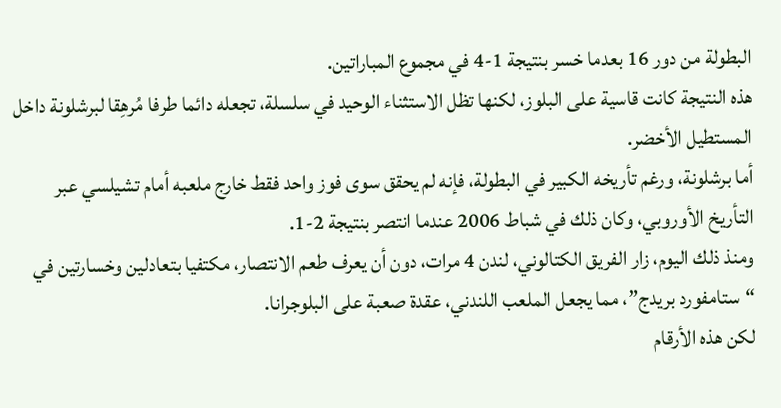البطولة من دور 16 بعدما خسر بنتيجة 1-4 في مجموع المباراتين.
هذه النتيجة كانت قاسية على البلوز، لكنها تظل الاستثناء الوحيد في سلسلة، تجعله دائما طرفا مُرهِقا لبرشلونة داخل المستطيل الأخضر.
أما برشلونة، ورغم تأريخه الكبير في البطولة، فإنه لم يحقق سوى فوز واحد فقط خارج ملعبه أمام تشيلسي عبر التأريخ الأوروبي، وكان ذلك في شباط 2006 عندما انتصر بنتيجة 2-1.
ومنذ ذلك اليوم، زار الفريق الكتالوني، لندن 4 مرات، دون أن يعرف طعم الانتصار، مكتفيا بتعادلين وخسارتين في “ستامفورد بريدج”، مما يجعل الملعب اللندني، عقدة صعبة على البلوجرانا.
لكن هذه الأرقام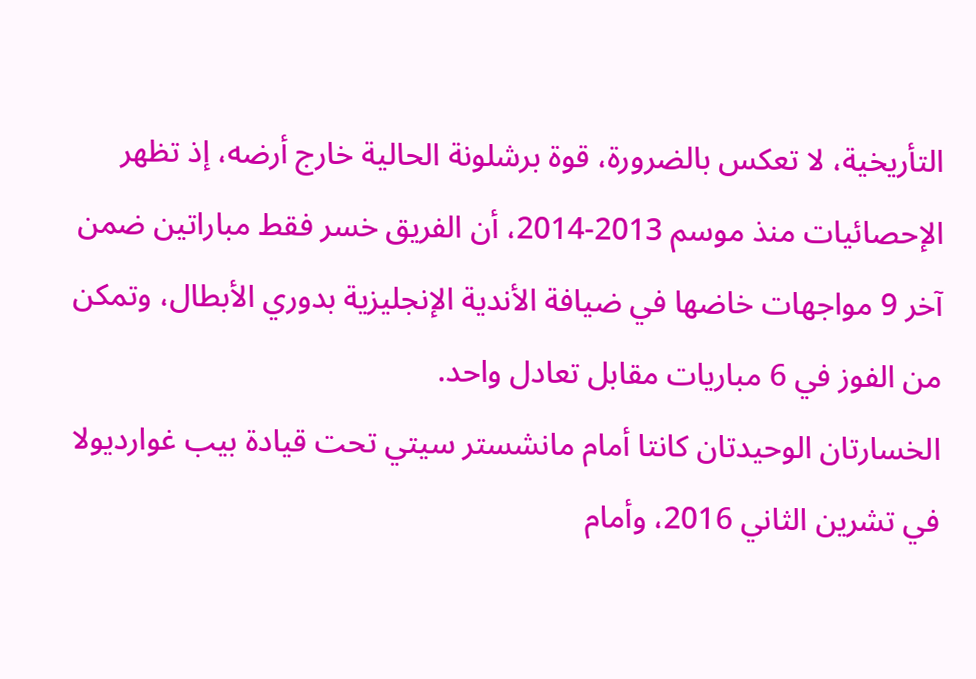التأريخية، لا تعكس بالضرورة، قوة برشلونة الحالية خارج أرضه، إذ تظهر الإحصائيات منذ موسم 2013-2014، أن الفريق خسر فقط مباراتين ضمن آخر 9 مواجهات خاضها في ضيافة الأندية الإنجليزية بدوري الأبطال، وتمكن من الفوز في 6 مباريات مقابل تعادل واحد.
الخسارتان الوحيدتان كانتا أمام مانشستر سيتي تحت قيادة بيب غوارديولا في تشرين الثاني 2016، وأمام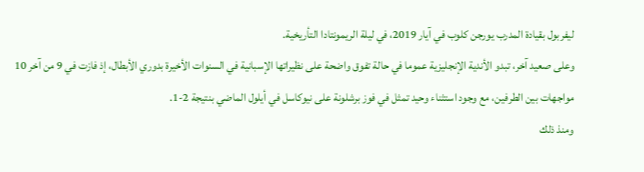ليفربول بقيادة المدرب يورجن كلوب في آيار 2019، في ليلة الريمونتادا التأريخية.
وعلى صعيد آخر، تبدو الأندية الإنجليزية عموما في حالة تفوق واضحة على نظيراتها الإسبانية في السنوات الأخيرة بدوري الأبطال، إذ فازت في 9 من آخر 10 مواجهات بين الطرفين، مع وجود استثناء وحيد تمثل في فوز برشلونة على نيوكاسل في أيلول الماضي بنتيجة 2-1.
ومنذ ذلك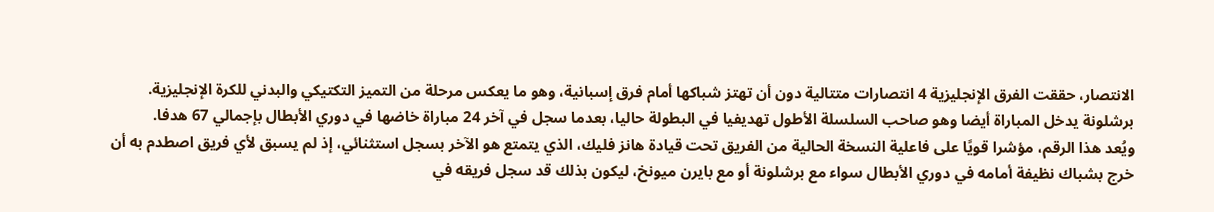الانتصار، حققت الفرق الإنجليزية 4 انتصارات متتالية دون أن تهتز شباكها أمام فرق إسبانية، وهو ما يعكس مرحلة من التميز التكتيكي والبدني للكرة الإنجليزية.
برشلونة يدخل المباراة أيضا وهو صاحب السلسلة الأطول تهديفيا في البطولة حاليا، بعدما سجل في آخر 24 مباراة خاضها في دوري الأبطال بإجمالي 67 هدفا.
ويُعد هذا الرقم، مؤشرا قويًا على فاعلية النسخة الحالية من الفريق تحت قيادة هانز فليك، الذي يتمتع هو الآخر بسجل استثنائي، إذ لم يسبق لأي فريق اصطدم به أن خرج بشباك نظيفة أمامه في دوري الأبطال سواء مع برشلونة أو مع بايرن ميونخ، ليكون بذلك قد سجل فريقه في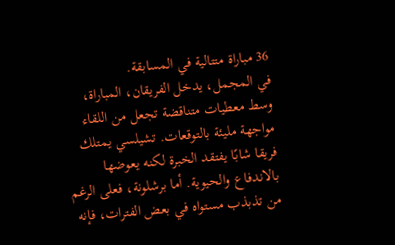36 مباراة متتالية في المسابقة.
في المجمل، يدخل الفريقان، المباراة، وسط معطيات متناقضة تجعل من اللقاء مواجهة مليئة بالتوقعات. تشيلسي يمتلك فريقا شابًا يفتقد الخبرة لكنه يعوضها بالاندفاع والحيوية. أما برشلونة، فعلى الرغم من تذبذب مستواه في بعض الفترات، فإنه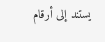يستند إلى أرقام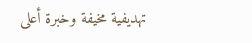تهديفية مخيفة وخبرة أعلى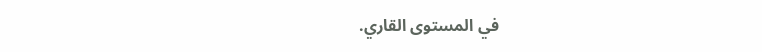في المستوى القاري.